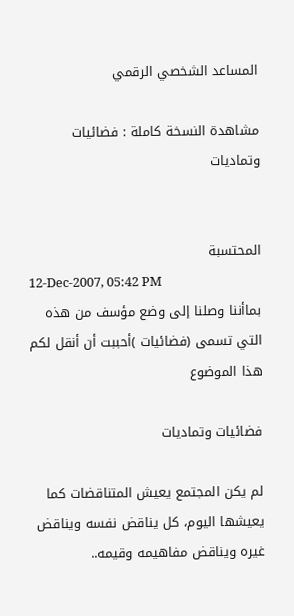المساعد الشخصي الرقمي

مشاهدة النسخة كاملة : فضائيات وتماديات


المحتسبة
12-Dec-2007, 05:42 PM
بماأننا وصلنا إلى وضع مؤسف من هذه التي تسمى (فضائيات )أحببت أن أنقل لكم هذا الموضوع

فضائيات وتماديات

لم يكن المجتمع يعيش المتناقضات كما يعيشها اليوم، كل يناقض نفسه ويناقض غيره ويناقض مفاهيمه وقيمه..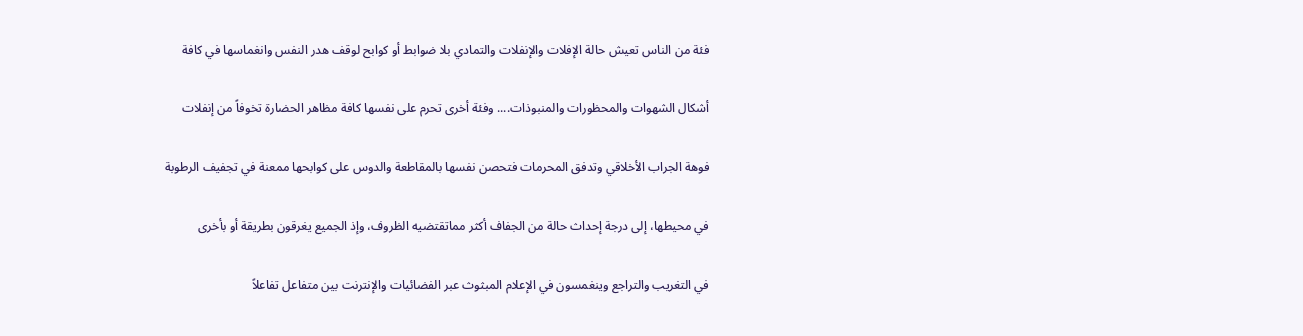فئة من الناس تعيش حالة الإفلات والإنفلات والتمادي بلا ضوابط أو كوابح لوقف هدر النفس وانغماسها في كافة

أشكال الشهوات والمحظورات والمنبوذات.... وفئة أخرى تحرم على نفسها كافة مظاهر الحضارة تخوفاً من إنفلات

فوهة الجراب الأخلاقي وتدفق المحرمات فتحصن نفسها بالمقاطعة والدوس على كوابحها ممعنة في تجفيف الرطوبة

في محيطها، إلى درجة إحداث حالة من الجفاف أكثر مماتقتضيه الظروف، وإذ الجميع يغرقون بطريقة أو بأخرى

في التغريب والتراجع وينغمسون في الإعلام المبثوث عبر الفضائيات والإنترنت بين متفاعل تفاعلاً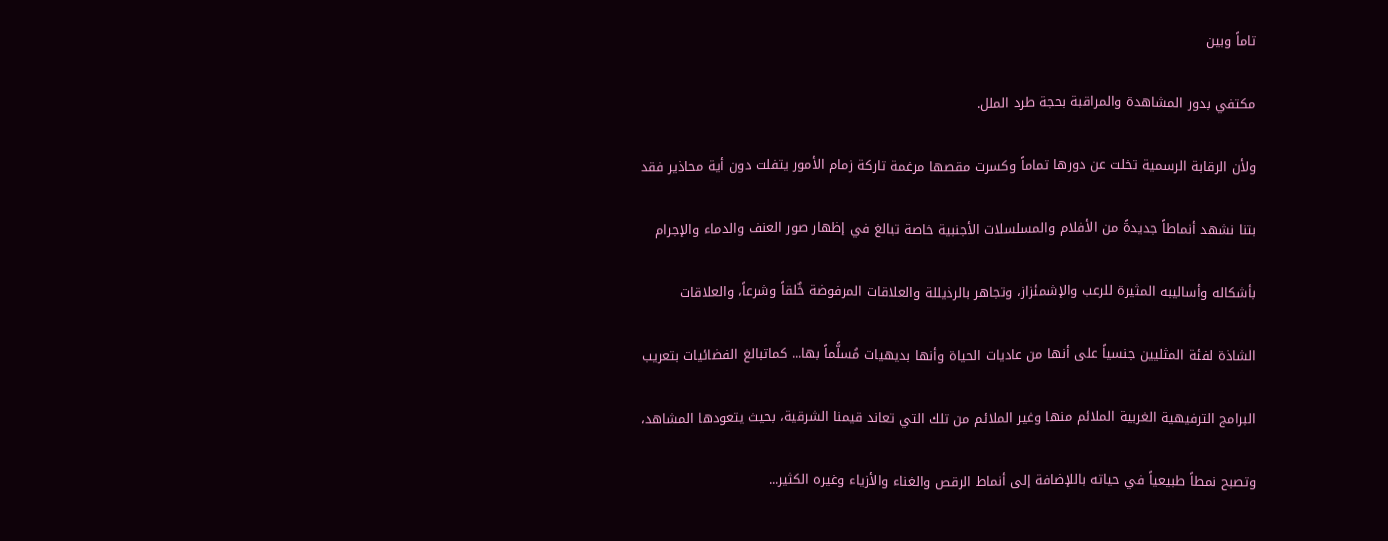تاماً وبين

مكتفي بدور المشاهدة والمراقبة بحجة طرد الملل.

ولأن الرقابة الرسمية تخلت عن دورها تماماً وكسرت مقصها مرغمة تاركة زمام الأمور يتفلت دون أية محاذير فقد

بتنا نشهد أنماطاً جديدةً من الأفلام والمسلسلات الأجنبية خاصة تبالغ في إظهار صور العنف والدماء والإجرام

بأشكاله وأساليبه المثيرة للرعب والإشمئزاز، وتجاهر بالرذيللة والعلاقات المرفوضة خٌلقاً وشرعاً، والعلاقات

الشاذة لفئة المثليين جنسياً على أنها من عاديات الحياة وأنها بديهيات مُسلًّماً بها... كماتبالغ الفضائيات بتعريب

البرامج الترفيهية الغربية الملائم منها وغير الملائم من تلك التي تعاند قيمنا الشرقية، بحيث يتعودها المشاهد،

وتصبح نمطاً طبيعياً في حياته باللإضافة إلى أنماط الرقص والغناء والأزياء وغيره الكثير...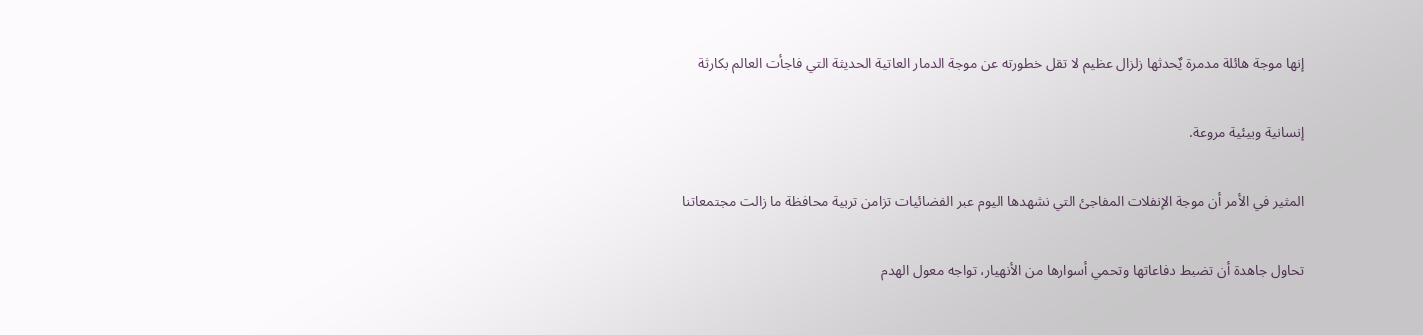إنها موجة هائلة مدمرة يٌحدثها زلزال عظيم لا تقل خطورته عن موجة الدمار العاتية الحديثة التي فاجأت العالم بكارثة

إنسانية وبيئية مروعة.

المثير في الأمر أن موجة الإنفلات المفاجئ التي نشهدها اليوم عبر الفضائيات تزامن تربية محافظة ما زالت مجتمعاتنا

تحاول جاهدة أن تضبط دفاعاتها وتحمي أسوارها من الأنهيار، تواجه معول الهدم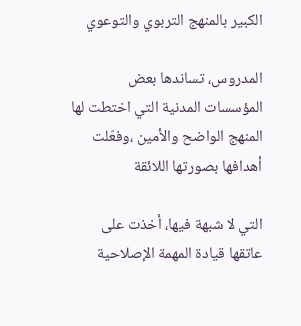الكبير بالمنهج التربوي والتوعوي

المدروس، تساندها بعض المؤسسات المدنية التي اختطت لها المنهج الواضح والأمين ،وفعّلت أهدافها بصورتها اللائقة

التي لا شبهة فيها، أخذت على عاتقها قيادة المهمة الإصلاحية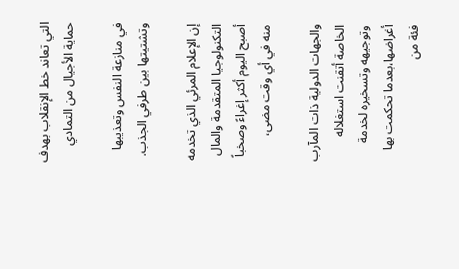التي تعاند خط الإنقلاب بهدف حماية الأجيال من التمادي

في منازعة النفس وتعذيبها وتشتيتها بين طرفي الجذب.

إن الإعلام المرئي الذي تخدمه التكنولوجيا المتقدمة والمال أصبح اليوم أكثر إغراءً وصخباً منه في أي وقت مضى،

والجهات الدولية ذات المآرب الخاصة أتقنت استغلاله وتوجيهه وتسخيره لخدمة أغراضها،بعدما تحكمت بها فئة من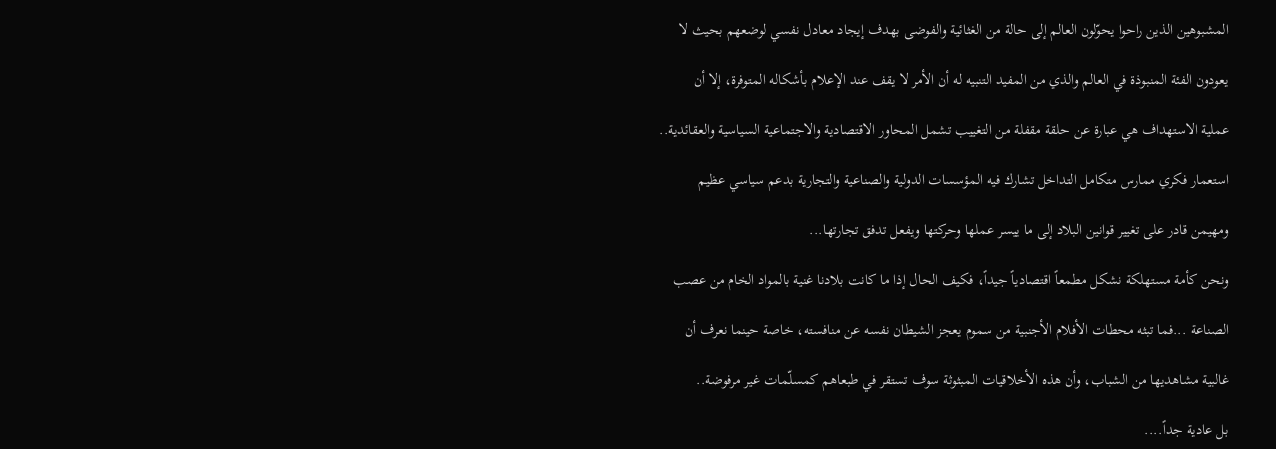المشبوهين الذين راحوا يحوّلون العالم إلى حالة من الغثائية والفوضى بهدف إيجاد معادل نفسي لوضعهم بحيث لا

يعودون الفئة المنبوذة في العالم والذي من المفيد التنبيه له أن الأمر لا يقف عند الإعلام بأشكاله المتوفرة، إلا أن

عملية الاستهداف هي عبارة عن حلقة مقفلة من التغييب تشمل المحاور الاقتصادية والاجتماعية السياسية والعقائدية..

استعمار فكري ممارس متكامل التداخل تشارك فيه المؤسسات الدولية والصناعية والتجارية بدعم سياسي عظيم

ومهيمن قادر على تغيير قوانين البلاد إلى ما ييسر عملها وحركتها ويفعل تدفق تجارتها...

ونحن كأمة مستهلكة نشكل مطمعاً اقتصادياً جيداً، فكيف الحال إذا ما كانت بلادنا غنية بالمواد الخام من عصب

الصناعة ...فما تبثه محطات الأفلام الأجنبية من سموم يعجز الشيطان نفسه عن منافسته، خاصة حينما نعرف أن

غالبية مشاهديها من الشباب، وأن هذه الأخلاقيات المبثوثة سوف تستقر في طبعاهم كمسلّمات غير مرفوضة..

بل عادية جداً....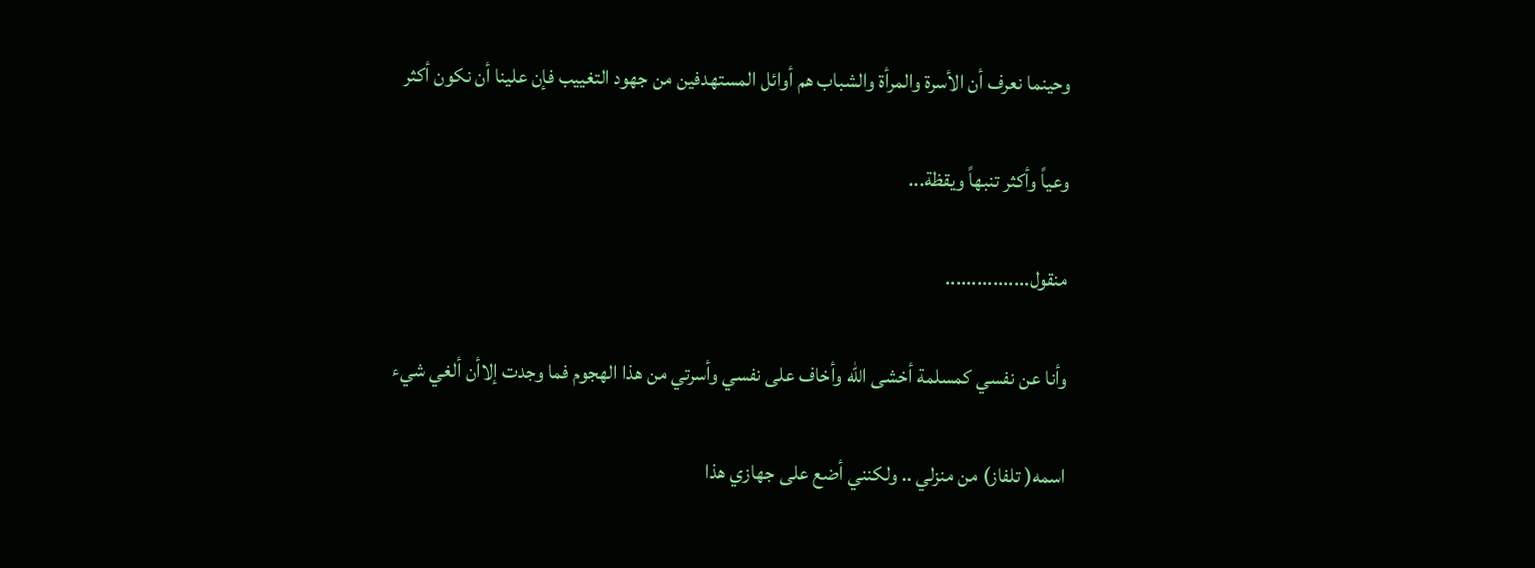وحينما نعرف أن الأسرة والمرأة والشباب هم أوائل المستهدفين من جهود التغييب فإن علينا أن نكون أكثر

وعياً وأكثر تنبهاً ويقظة...

منقول................

وأنا عن نفسي كمسلمة أخشى الله وأخاف على نفسي وأسرتي من هذا الهجوم فما وجدت إلاأن ألغي شيء

اسمه( تلفاز) من منزلي .. ولكنني أضع على جهازي هذا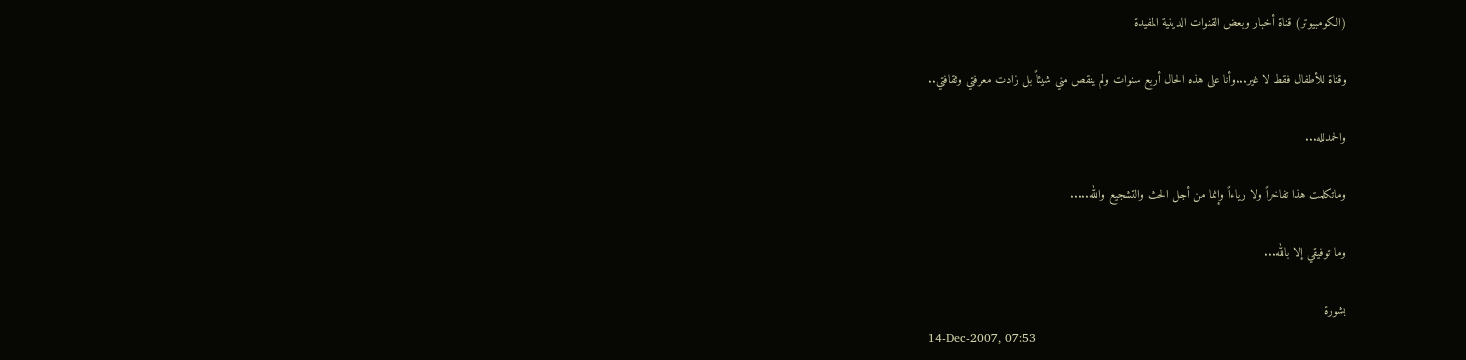(الكومبيوتر) قناة أخبار وبعض القنوات الدينية المفيدة

وقناة للأطفال فقط لا غير...وأنا على هذه الحال أربع سنوات ولم ينقص مني شيئاً بل زادت معرفتي وثقافتي..

والحمدلله...

وماتكلمت هذا تفاخراً ولا رياءاً وإنما من أجل الحث والتشجيع والله.....

وما توفيقي إلا بالله...

بشورة
14-Dec-2007, 07:53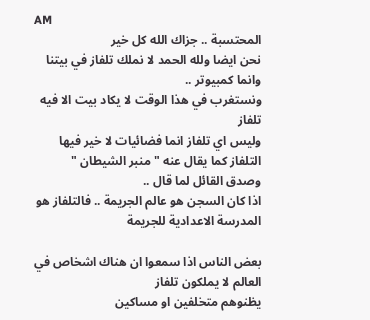AM
المحتسبة .. جزاك الله كل خير
نحن ايضا ولله الحمد لا نملك تلفاز في بيتنا
وانما كمبيوتر ..
ونستغرب في هذا الوقت لا يكاد بيت الا فيه تلفاز
وليس اي تلفاز انما فضائيات لا خير فيها
التلفاز كما يقال عنه " منبر الشيطان "
وصدق القائل لما قال ..
اذا كان السجن هو عالم الجريمة .. فالتلفاز هو المدرسة الاعدادية للجريمة

بعض الناس اذا سمعوا ان هناك اشخاص في العالم لا يملكون تلفاز
يظنوهم متخلفين او مساكين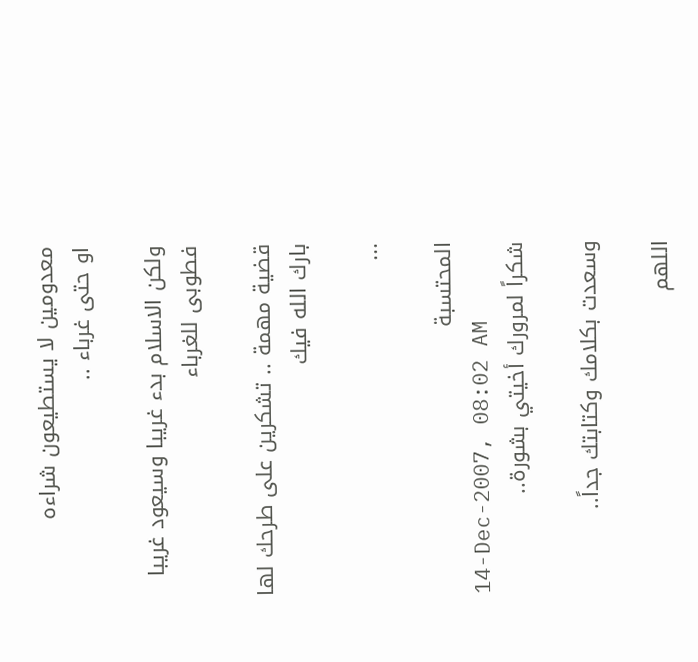معدومين لا يستطيعون شراءه
او حتى غرباء ..

ولكن الاسلام بدء غريبا وسيعود غريبا
فطوبى للغرباء

قضية مهمة .. تشكرين على طرحك لها
بارك الله فيك

...

المحتسبة
14-Dec-2007, 08:02 AM
شكراً لمرورك أخيتي بشورة..

وسعدت بكلامك وكتابتك جداً..

اللهم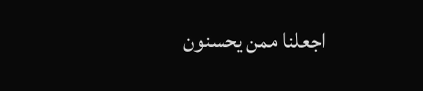اجعلنا ممن يحسنون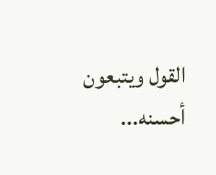القول ويتبعون أحسنه...